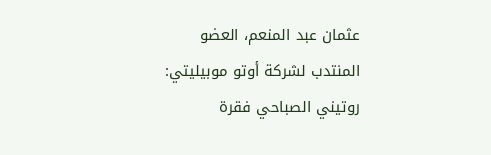عثمان عبد المنعم، العضو المنتدب لشركة أوتو موبيليتي: روتيني الصباحي فقرة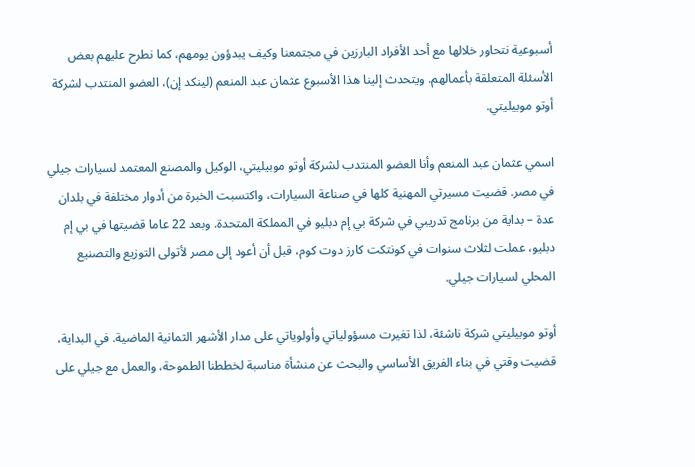أسبوعية نتحاور خلالها مع أحد الأفراد البارزين في مجتمعنا وكيف يبدؤون يومهم، كما نطرح عليهم بعض الأسئلة المتعلقة بأعمالهم. ويتحدث إلينا هذا الأسبوع عثمان عبد المنعم (لينكد إن)، العضو المنتدب لشركة أوتو موبيليتي.

اسمي عثمان عبد المنعم وأنا العضو المنتدب لشركة أوتو موبيليتي، الوكيل والمصنع المعتمد لسيارات جيلي في مصر. قضيت مسيرتي المهنية كلها في صناعة السيارات، واكتسبت الخبرة من أدوار مختلفة في بلدان عدة – بداية من برنامج تدريبي في شركة بي إم دبليو في المملكة المتحدة. وبعد 22 عاما قضيتها في بي إم دبليو، عملت لثلاث سنوات في كونتكت كارز دوت كوم، قبل أن أعود إلى مصر لأتولى التوزيع والتصنيع المحلي لسيارات جيلي.

أوتو موبيليتي شركة ناشئة، لذا تغيرت مسؤولياتي وأولوياتي على مدار الأشهر الثمانية الماضية. في البداية، قضيت وقتي في بناء الفريق الأساسي والبحث عن منشأة مناسبة لخططنا الطموحة، والعمل مع جيلي على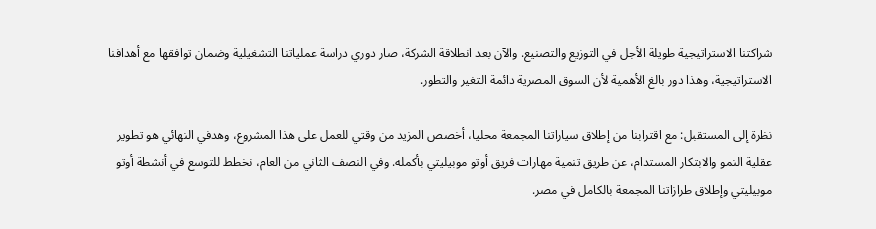شراكتنا الاستراتيجية طويلة الأجل في التوزيع والتصنيع. والآن بعد انطلاقة الشركة، صار دوري دراسة عملياتنا التشغيلية وضمان توافقها مع أهدافنا الاستراتيجية، وهذا دور بالغ الأهمية لأن السوق المصرية دائمة التغير والتطور.

نظرة إلى المستقبل: مع اقترابنا من إطلاق سياراتنا المجمعة محليا، أخصص المزيد من وقتي للعمل على هذا المشروع، وهدفي النهائي هو تطوير عقلية النمو والابتكار المستدام، عن طريق تنمية مهارات فريق أوتو موبيليتي بأكمله. وفي النصف الثاني من العام، نخطط للتوسع في أنشطة أوتو موبيليتي وإطلاق طرازاتنا المجمعة بالكامل في مصر.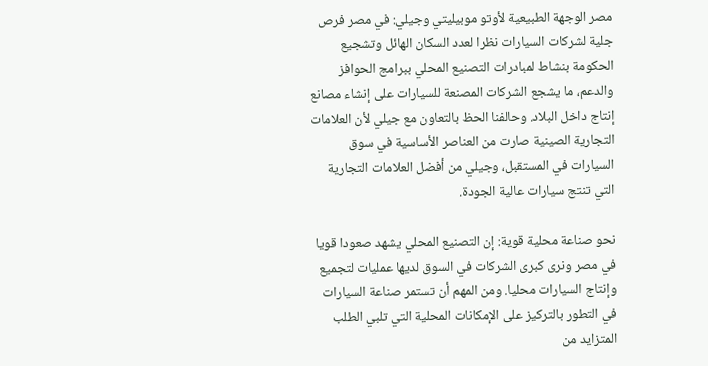مصر الوجهة الطبيعية لأوتو موبيليتي وجيلي: في مصر فرص جلية لشركات السيارات نظرا لعدد السكان الهائل وتشجيع الحكومة بنشاط لمبادرات التصنيع المحلي ببرامج الحوافز والدعم، ما يشجع الشركات المصنعة للسيارات على إنشاء مصانع إنتاج داخل البلاد. وحالفنا الحظ بالتعاون مع جيلي لأن العلامات التجارية الصينية صارت من العناصر الأساسية في سوق السيارات في المستقبل، وجيلي من أفضل العلامات التجارية التي تنتج سيارات عالية الجودة.

نحو صناعة محلية قوية: إن التصنيع المحلي يشهد صعودا قويا في مصر ونرى كبرى الشركات في السوق لديها عمليات لتجميع وإنتاج السيارات محليا. ومن المهم أن تستمر صناعة السيارات في التطور بالتركيز على الإمكانات المحلية التي تلبي الطلب المتزايد من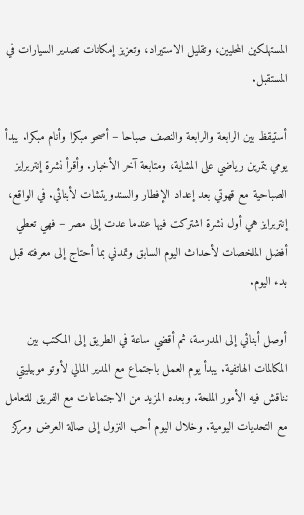المستهلكين المحليين، وتقليل الاستيراد، وتعزيز إمكانات تصدير السيارات في المستقبل.

أستيقظ بين الرابعة والرابعة والنصف صباحا – أصحو مبكرا وأنام مبكرا. يبدأ يومي بتمرين رياضي على المشاية، ومتابعة آخر الأخبار. وأقرأ نشرة إنتربرايز الصباحية مع قهوتي بعد إعداد الإفطار والسندويتشات لأبنائي. في الواقع، إنتربرايز هي أول نشرة اشتركت فيها عندما عدت إلى مصر – فهي تعطي أفضل الملخصات لأحداث اليوم السابق وتمدني بما أحتاج إلى معرفته قبل بدء اليوم.

أوصل أبنائي إلى المدرسة، ثم أقضي ساعة في الطريق إلى المكتب بين المكالمات الهاتفية. يبدأ يوم العمل باجتماع مع المدير المالي لأوتو موبيليتي نناقش فيه الأمور الملحة. وبعده المزيد من الاجتماعات مع الفريق للتعامل مع التحديات اليومية. وخلال اليوم أحب النزول إلى صالة العرض ومركز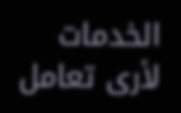الخدمات لأرى تعامل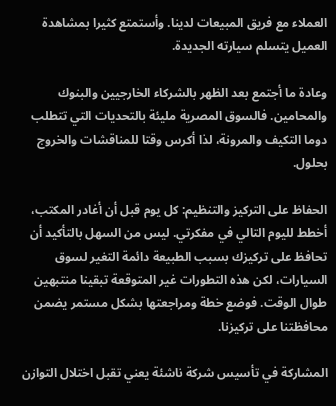العملاء مع فريق المبيعات لدينا. وأستمتع كثيرا بمشاهدة العميل يتسلم سيارته الجديدة.

وعادة ما أجتمع بعد الظهر بالشركاء الخارجيين والبنوك والمحامين. فالسوق المصرية مليئة بالتحديات التي تتطلب دوما التكيف والمرونة، لذا أكرس وقتا للمناقشات والخروج بحلول.

الحفاظ على التركيز والتنظيم: كل يوم قبل أن أغادر المكتب، أخطط لليوم التالي في مفكرتي. ليس من السهل بالتأكيد أن تحافظ على تركيزك بسبب الطبيعة دائمة التغير لسوق السيارات، لكن هذه التطورات غير المتوقعة تبقينا منتبهين طوال الوقت. فوضع خطة ومراجعتها بشكل مستمر يضمن محافظتنا على تركيزنا.

المشاركة في تأسيس شركة ناشئة يعني تقبل اختلال التوازن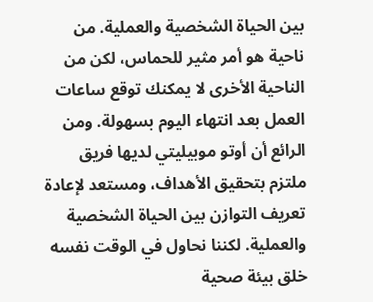بين الحياة الشخصية والعملية. من ناحية هو أمر مثير للحماس، لكن من الناحية الأخرى لا يمكنك توقع ساعات العمل بعد انتهاء اليوم بسهولة. ومن الرائع أن أوتو موبيليتي لديها فريق ملتزم بتحقيق الأهداف، ومستعد لإعادة تعريف التوازن بين الحياة الشخصية والعملية. لكننا نحاول في الوقت نفسه خلق بيئة صحية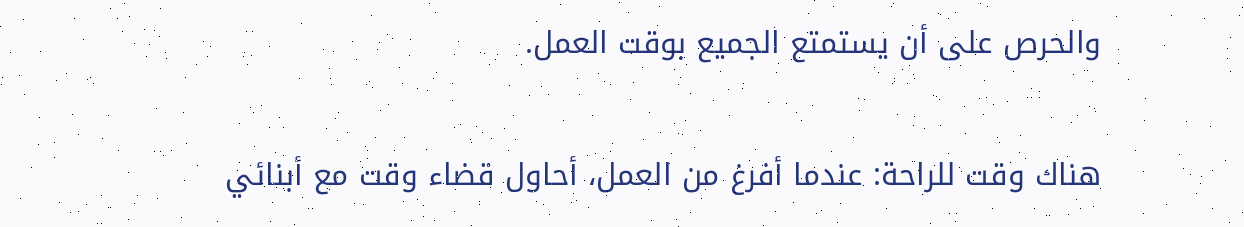والحرص على أن يستمتع الجميع بوقت العمل.

هناك وقت للراحة: عندما أفرغ من العمل، أحاول قضاء وقت مع أبنائي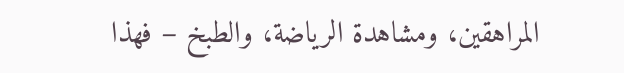المراهقين، ومشاهدة الرياضة، والطبخ – فهذا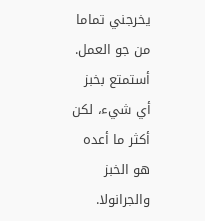يخرجني تماما من جو العمل. أستمتع بخبز أي شيء، لكن أكثر ما أعده هو الخبز والجرانولا.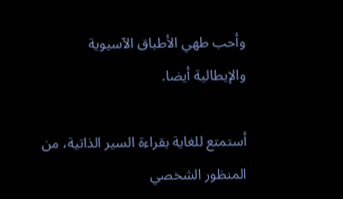وأحب طهي الأطباق الآسيوية والإيطالية أيضا.

أستمتع للغاية بقراءة السير الذاتية، من المنظور الشخصي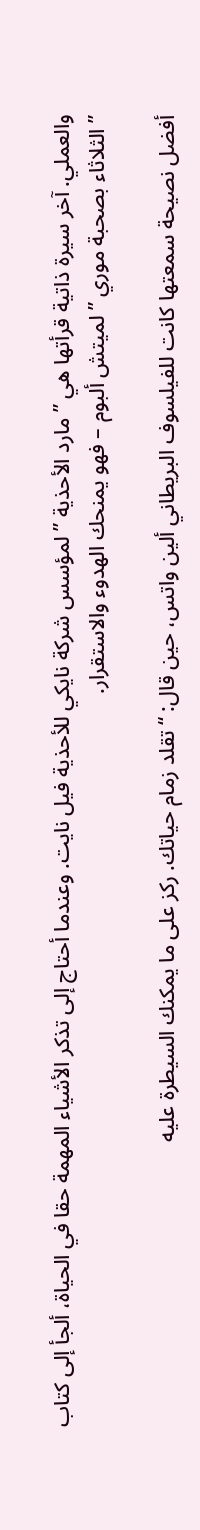والعملي. آخر سيرة ذاتية قرأتها هي ” مارد الأحذية ” لمؤسس شركة نايكي للأحذية فيل نايت. وعندما أحتاج إلى تذكر الأشياء المهمة حقا في الحياة، ألجأ إلى كتاب ” الثلاثاء بصحبة موري ” لميتش ألبوم – فهو يمنحك الهدوء والاستقرار.

أفضل نصيحة سمعتها كانت للفيلسوف البريطاني ألين واتس، حين قال: “تقلد زمام حياتك. ركز على ما يمكنك السيطرة عليه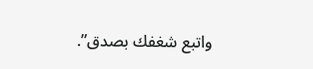واتبع شغفك بصدق”.